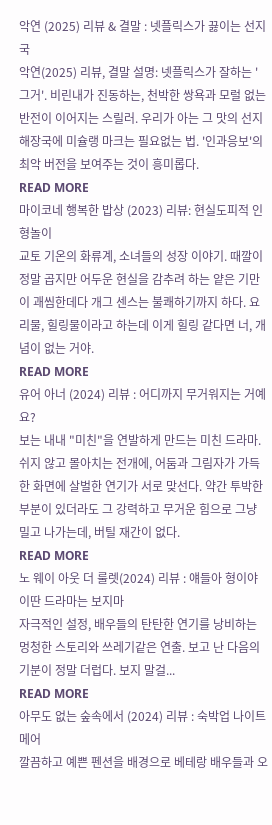악연 (2025) 리뷰 & 결말 : 넷플릭스가 끓이는 선지국
악연(2025) 리뷰, 결말 설명: 넷플릭스가 잘하는 '그거'. 비린내가 진동하는, 천박한 쌍욕과 모럴 없는 반전이 이어지는 스릴러. 우리가 아는 그 맛의 선지해장국에 미슐랭 마크는 필요없는 법. '인과응보'의 최악 버전을 보여주는 것이 흥미롭다.
READ MORE
마이코네 행복한 밥상 (2023) 리뷰: 현실도피적 인형놀이
교토 기온의 화류계, 소녀들의 성장 이야기. 때깔이 정말 곱지만 어두운 현실을 감추려 하는 얕은 기만이 괘씸한데다 개그 센스는 불쾌하기까지 하다. 요리물, 힐링물이라고 하는데 이게 힐링 같다면 너, 개념이 없는 거야.
READ MORE
유어 아너 (2024) 리뷰 : 어디까지 무거워지는 거예요?
보는 내내 "미친"을 연발하게 만드는 미친 드라마. 쉬지 않고 몰아치는 전개에, 어둠과 그림자가 가득한 화면에 살벌한 연기가 서로 맞선다. 약간 투박한 부분이 있더라도 그 강력하고 무거운 힘으로 그냥 밀고 나가는데, 버틸 재간이 없다.
READ MORE
노 웨이 아웃 더 룰렛(2024) 리뷰 : 얘들아 형이야 이딴 드라마는 보지마
자극적인 설정, 배우들의 탄탄한 연기를 낭비하는 멍청한 스토리와 쓰레기같은 연출. 보고 난 다음의 기분이 정말 더럽다. 보지 말걸...
READ MORE
아무도 없는 숲속에서 (2024) 리뷰 : 숙박업 나이트메어
깔끔하고 예쁜 펜션을 배경으로 베테랑 배우들과 오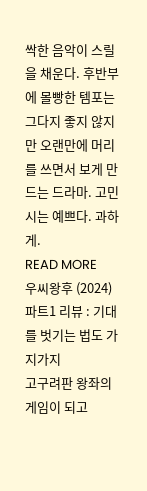싹한 음악이 스릴을 채운다. 후반부에 몰빵한 템포는 그다지 좋지 않지만 오랜만에 머리를 쓰면서 보게 만드는 드라마. 고민시는 예쁘다. 과하게.
READ MORE
우씨왕후 (2024) 파트1 리뷰 : 기대를 벗기는 법도 가지가지
고구려판 왕좌의 게임이 되고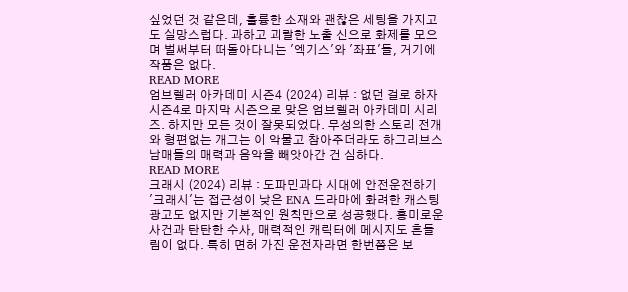싶었던 것 같은데, 훌륭한 소재와 괜찮은 세팅을 가지고도 실망스럽다. 과하고 괴랄한 노출 신으로 화제를 모으며 벌써부터 떠돌아다니는 '엑기스'와 '좌표'들, 거기에 작품은 없다.
READ MORE
엄브렐러 아카데미 시즌4 (2024) 리뷰 : 없던 걸로 하자
시즌4로 마지막 시즌으로 맞은 엄브렐러 아카데미 시리즈. 하지만 모든 것이 잘못되었다. 무성의한 스토리 전개와 형편없는 개그는 이 악물고 참아주더라도 하그리브스 남매들의 매력과 음악을 빼앗아간 건 심하다.
READ MORE
크래시 (2024) 리뷰 : 도파민과다 시대에 안전운전하기
'크래시'는 접근성이 낮은 ENA 드라마에 화려한 캐스팅 광고도 없지만 기본적인 원칙만으로 성공했다. 흥미로운 사건과 탄탄한 수사, 매력적인 캐릭터에 메시지도 흔들림이 없다. 특히 면허 가진 운전자라면 한번쯤은 보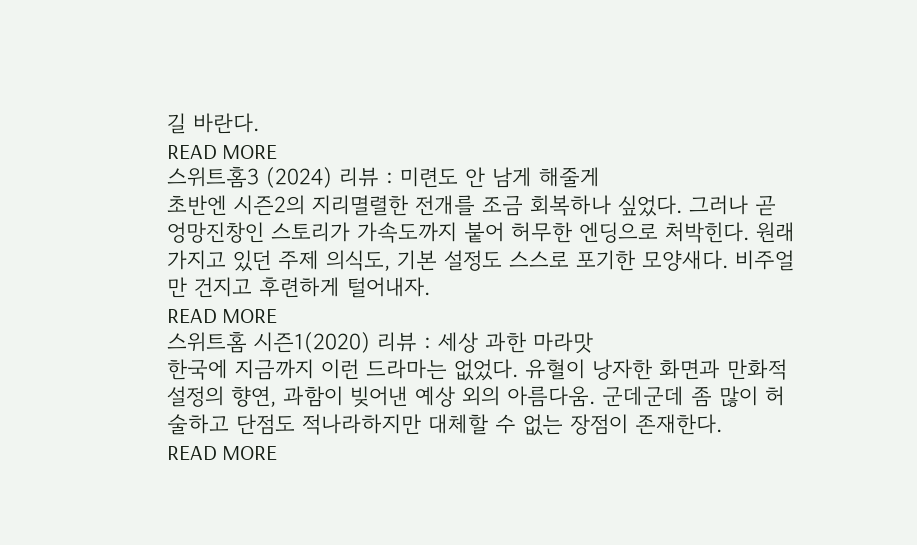길 바란다.
READ MORE
스위트홈3 (2024) 리뷰 : 미련도 안 남게 해줄게
초반엔 시즌2의 지리멸렬한 전개를 조금 회복하나 싶었다. 그러나 곧 엉망진창인 스토리가 가속도까지 붙어 허무한 엔딩으로 처박힌다. 원래 가지고 있던 주제 의식도, 기본 설정도 스스로 포기한 모양새다. 비주얼만 건지고 후련하게 털어내자.
READ MORE
스위트홈 시즌1(2020) 리뷰 : 세상 과한 마라맛
한국에 지금까지 이런 드라마는 없었다. 유혈이 낭자한 화면과 만화적 설정의 향연, 과함이 빚어낸 예상 외의 아름다움. 군데군데 좀 많이 허술하고 단점도 적나라하지만 대체할 수 없는 장점이 존재한다.
READ MORE